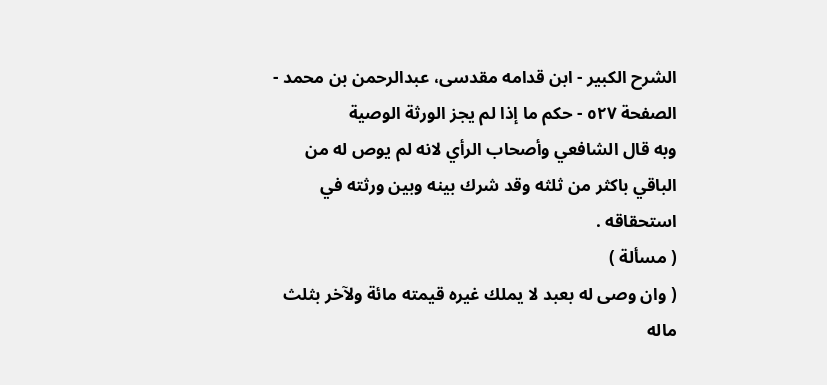الشرح الکبير - ابن قدامه مقدسی، عبدالرحمن بن محمد - الصفحة ٥٢٧ - حكم ما إذا لم يجز الورثة الوصية
وبه قال الشافعي وأصحاب الرأي لانه لم يوص له من الباقي باكثر من ثلثه وقد شرك بينه وبين ورثته في استحقاقه .
( مسألة )
( وان وصى له بعبد لا يملك غيره قيمته مائة ولآخر بثلث ماله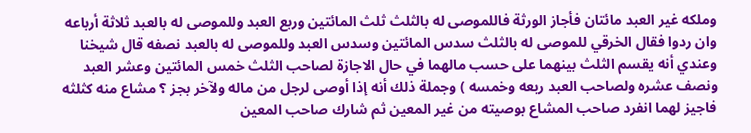وملكه غير العبد مائتان فأجاز الورثة فاللموصى له بالثلث ثلث المائتين وربع العبد وللموصى له بالعبد ثلاثة أرباعه وان ردوا فقال الخرقي للموصى له بالثلث سدس المائتين وسدس العبد وللموصى له بالعبد نصفه قال شيخنا وعندي أنه يقسم الثلث بينهما على حسب مالهما في حال الاجازة لصاحب الثلث خمس المائتين وعشر العبد ونصف عشره ولصاحب العبد ربعه وخمسه ) وجملة ذلك أنه إذا أوصى لرجل من ماله ولآخر بجز ؟ مشاع منه كثلثه فاجيز لهما انفرد صاحب المشاع بوصيته من غير المعين ثم شارك صاحب المعين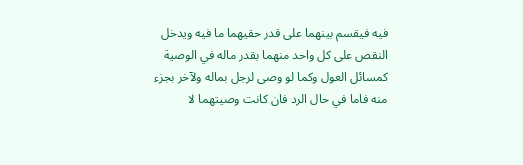فيه فيقسم بينهما على قدر حقيهما ما فيه ويدخل النقص على كل واحد منهما بقدر ماله في الوصية كمسائل العول وكما لو وصى لرجل بماله ولآخر بجزء منه فاما في حال الرد فان كانت وصيتهما لا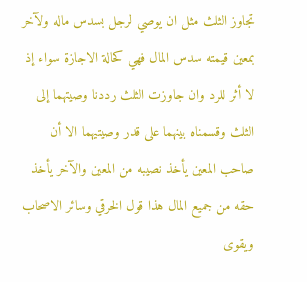تجاوز الثلث مثل ان يوصي لرجل بسدس ماله ولآخر بمعين قيمته سدس المال فهي كحالة الاجازة سواء إذ لا أثر للرد وان جاوزت الثلث رددنا وصيتهما إلى الثلث وقسمناه بينهما على قدر وصيتيهما الا أن صاحب المعين يأخذ نصيبه من المعين والآخر يأخذ حقه من جميع المال هذا قول الخرقي وسائر الاصحاب ويقوى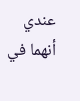عندي أنهما في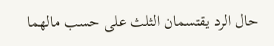حال الرد يقتسمان الثلث على حسب مالهما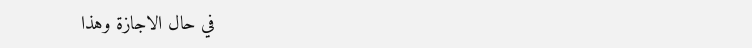في حال الاجازة وهذا